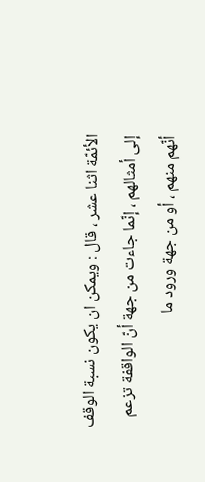الأئمّة اثنا عشر ، قال : ويمكن ان يكون نسبة الوقف إلى أمثالهم ، إنّما جاءت من جهة أنّ الواقفة تزعم أنّهم منهم ، أو من جهة ورود ما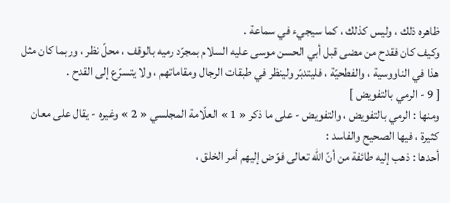ظاهره ذلك ، وليس كذلك ، كما سيجيء في سماعة .
وكيف كان فقدح من مضى قبل أبي الحسن موسى عليه السلام بمجرّد رميه بالوقف ، محلّ نظر ، وربما كان مثل هذا في الناووسية ، والفطحيّة ، فليتدبّر ولينظر في طبقات الرجال ومقاماتهم ، ولا يتسرّع إلى القدح .
[ 9 - الرمي بالتفويض ]
ومنها : الرمي بالتفويض ، والتفويض - على ما ذكر « 1 » العلّامة المجلسي « 2 » وغيره - يقال على معان كثيرة ، فيها الصحيح والفاسد :
أحدها : ذهب إليه طائفة من أنّ اللّه تعالى فوّض إليهم أمر الخلق ،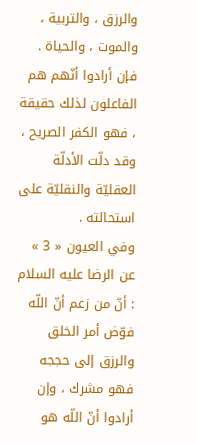والرزق ، والتربية ، والموت ، والحياة .
فإن أرادوا أنّهم هم الفاعلون لذلك حقيقة ، فهو الكفر الصريح ، وقد دلّت الأدلّة العقليّة والنقليّة على استحالته .
وفي العيون « 3 » عن الرضا عليه السلام : أنّ من زعم أنّ اللّه فوّض أمر الخلق والرزق إلى حججه فهو مشرك ، وإن أرادوا أنّ اللّه هو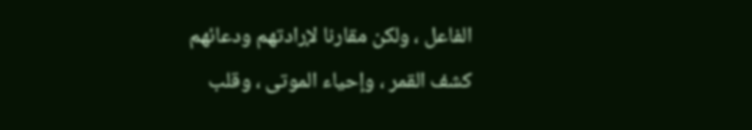الفاعل ، ولكن مقارنا لإرادتهم ودعائهم كشف القمر ، وإحياء الموتى ، وقلب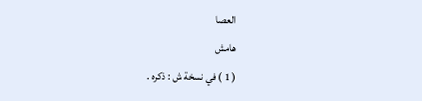العصا
هامش
( 1 ) في نسخة ش : ذكره .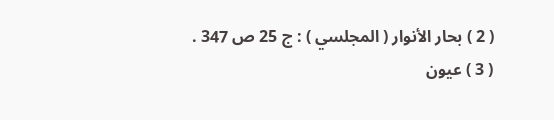( 2 ) بحار الأنوار ( المجلسي ) : ج 25 ص 347 .
( 3 ) عيون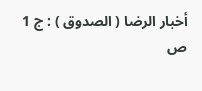أخبار الرضا ( الصدوق ) : ج 1 ص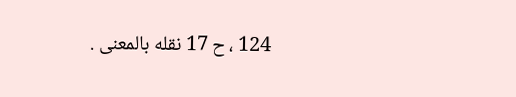124 ، ح 17 نقله بالمعنى .